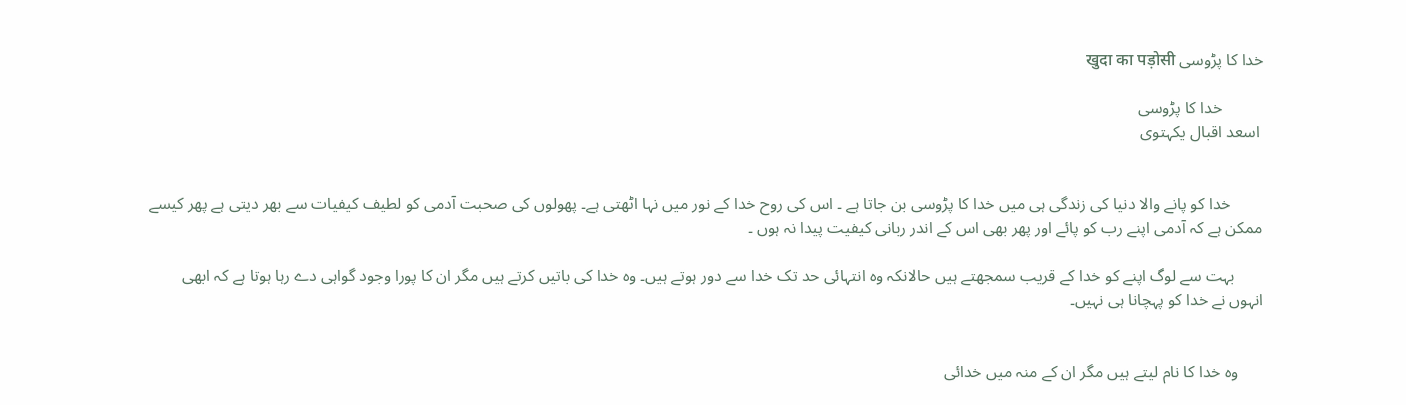خدا کا پڑوسی खुदा का पड़ोसी

          خدا کا پڑوسی
 اسعد اقبال یکہتوی


        خدا کو پانے والا دنیا کی زندگی ہی میں خدا کا پڑوسی بن جاتا ہے ۔ اس کی روح خدا کے نور میں نہا اٹھتی ہے۔ پھولوں کی صحبت آدمی کو لطیف کیفیات سے بھر دیتی ہے پھر کیسے ممکن ہے کہ آدمی اپنے رب کو پائے اور پھر بھی اس کے اندر ربانی کیفیت پیدا نہ ہوں ۔

       بہت سے لوگ اپنے کو خدا کے قریب سمجھتے ہیں حالانکہ وہ انتہائی حد تک خدا سے دور ہوتے ہیں۔ وہ خدا کی باتیں کرتے ہیں مگر ان کا پورا وجود گواہی دے رہا ہوتا ہے کہ ابھی انہوں نے خدا کو پہچانا ہی نہیں۔


      وہ خدا کا نام لیتے ہیں مگر ان کے منہ میں خدائی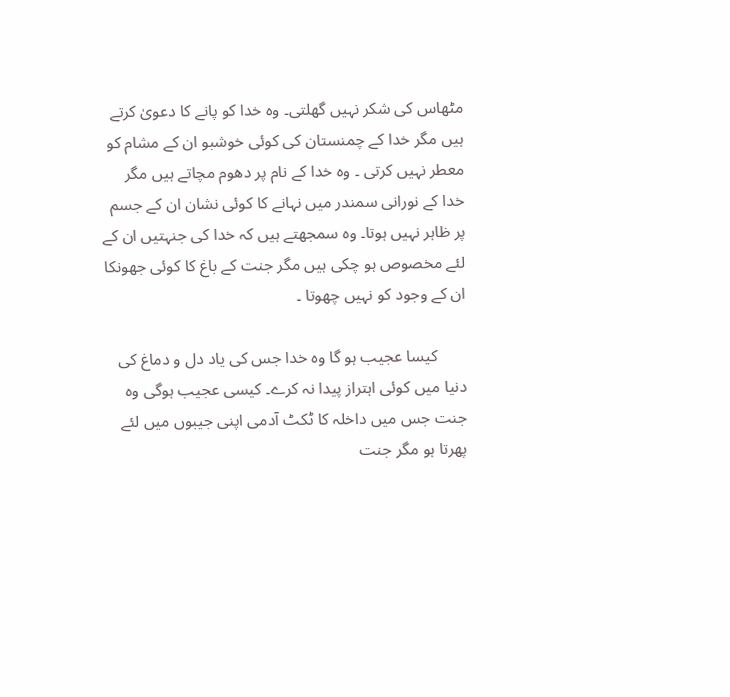مٹھاس کی شکر نہیں گھلتی۔ وہ خدا کو پانے کا دعویٰ کرتے ہیں مگر خدا کے چمنستان کی کوئی خوشبو ان کے مشام کو معطر نہیں کرتی ۔ وہ خدا کے نام پر دھوم مچاتے ہیں مگر خدا کے نورانی سمندر میں نہانے کا کوئی نشان ان کے جسم پر ظاہر نہیں ہوتا۔ وہ سمجھتے ہیں کہ خدا کی جنہتیں ان کے لئے مخصوص ہو چکی ہیں مگر جنت کے باغ کا کوئی جھونکا ان کے وجود کو نہیں چھوتا ۔

       کیسا عجیب ہو گا وہ خدا جس کی یاد دل و دماغ کی دنیا میں کوئی اہتراز پیدا نہ کرے۔ کیسی عجیب ہوگی وہ جنت جس میں داخلہ کا ٹکٹ آدمی اپنی جیبوں میں لئے پھرتا ہو مگر جنت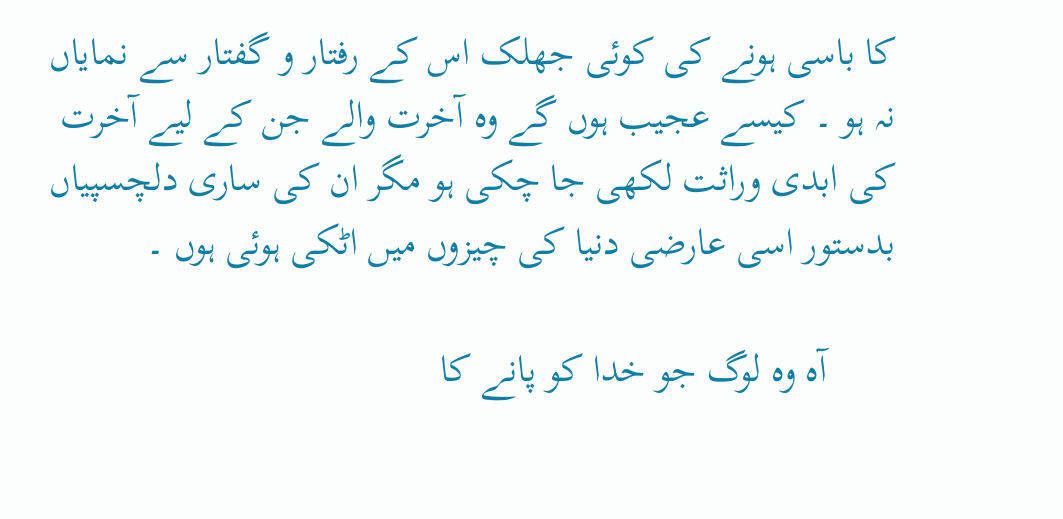کا باسی ہونے کی کوئی جھلک اس کے رفتار و گفتار سے نمایاں نہ ہو ۔ کیسے عجیب ہوں گے وہ آخرت والے جن کے لیے آخرت کی ابدی وراثت لکھی جا چکی ہو مگر ان کی ساری دلچسپیاں بدستور اسی عارضی دنیا کی چیزوں میں اٹکی ہوئی ہوں ۔

       آہ وہ لوگ جو خدا کو پانے کا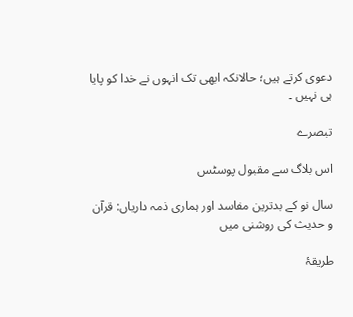دعوی کرتے ہیں؛ حالانکہ ابھی تک انہوں نے خدا کو پایا ہی نہیں ۔

تبصرے

اس بلاگ سے مقبول پوسٹس

سال نو کے بدترین مفاسد اور ہماری ذمہ داریاں: قرآن و حدیث کی روشنی میں

طریقۂ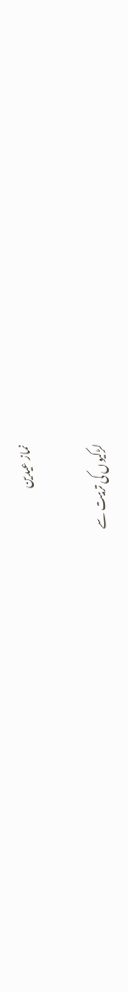نماز عیدین

لڑکیوں کی تربیت سے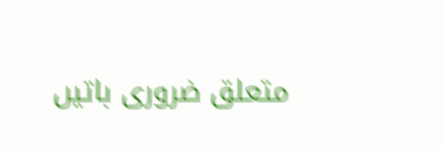متعلق ضروری باتیں